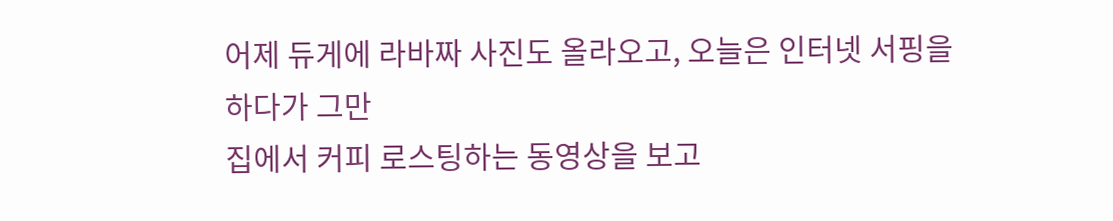어제 듀게에 라바짜 사진도 올라오고, 오늘은 인터넷 서핑을 하다가 그만
집에서 커피 로스팅하는 동영상을 보고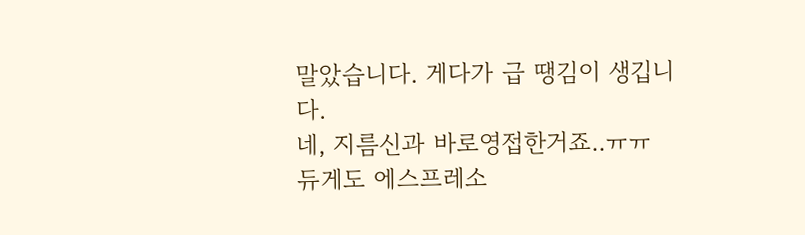말았습니다. 게다가 급 땡김이 생깁니다.
네, 지름신과 바로영접한거죠..ㅠㅠ
듀게도 에스프레소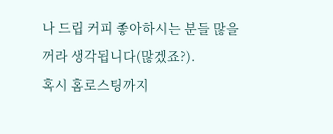나 드립 커피 좋아하시는 분들 많을꺼라 생각됩니다(많겠죠?).
혹시 홈로스팅까지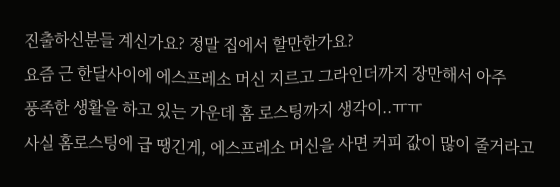진출하신분들 계신가요? 정말 집에서 할만한가요?
요즘 근 한달사이에 에스프레소 머신 지르고 그라인더까지 장만해서 아주
풍족한 생활을 하고 있는 가운데 홈 로스팅까지 생각이..ㅠㅠ
사실 홈로스팅에 급 땡긴게, 에스프레소 머신을 사면 커피 값이 많이 줄거라고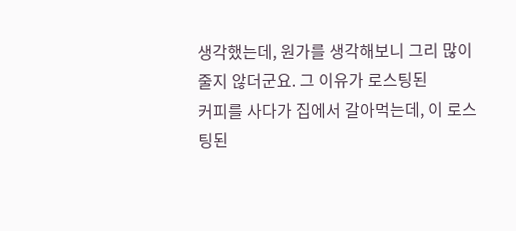생각했는데, 원가를 생각해보니 그리 많이 줄지 않더군요. 그 이유가 로스팅된
커피를 사다가 집에서 갈아먹는데, 이 로스팅된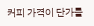커피 가격이 단가를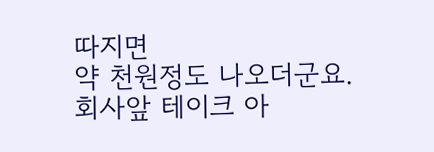따지면
약 천원정도 나오더군요. 회사앞 테이크 아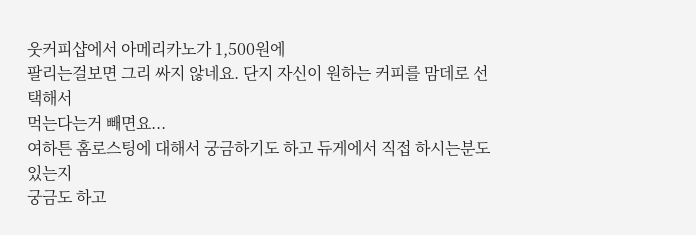웃커피샵에서 아메리카노가 1,500원에
팔리는걸보면 그리 싸지 않네요. 단지 자신이 원하는 커피를 맘데로 선택해서
먹는다는거 빼면요...
여하튼 홈로스팅에 대해서 궁금하기도 하고 듀게에서 직접 하시는분도 있는지
궁금도 하고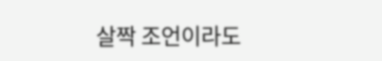살짝 조언이라도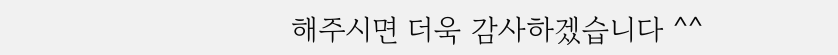해주시면 더욱 감사하겠습니다 ^^